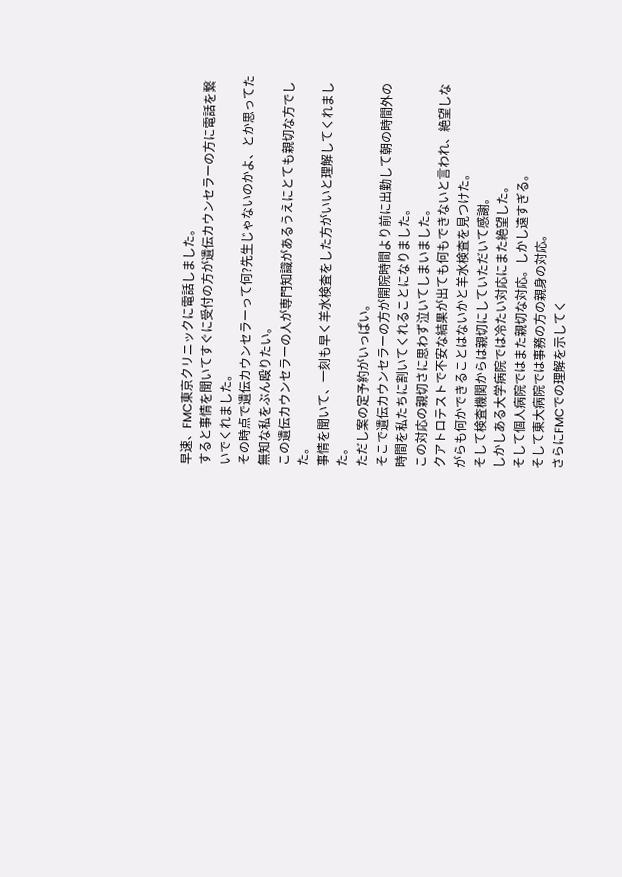早速、FMC東京クリニックに電話しました。
すると事情を聞いてすぐに受付の方が遺伝カウンセラーの方に電話を繋いでくれました。
その時点で遺伝カウンセラーって何?先生じゃないのかよ、とか思ってた無知な私をぶん殴りたい。
この遺伝カウンセラーの人が専門知識があるうえにとても親切な方でした。
事情を聞いて、一刻も早く羊水検査をした方がいいと理解してくれました。
ただし案の定予約がいっぱい。
そこで遺伝カウンセラーの方が開院時間より前に出勤して朝の時間外の時間を私たちに割いてくれることになりました。
この対応の親切さに思わず泣いてしまいました。
クアトロテストで不安な結果が出ても何もできないと言われ、絶望しながらも何かできることはないかと羊水検査を見つけた。
そして検査機関からは親切にしていただいて感謝。
しかしある大学病院では冷たい対応にまた絶望した。
そして個人病院ではまた親切な対応。しかし遠すぎる。
そして東大病院では事務の方の親身の対応。
さらにFMCでの理解を示してく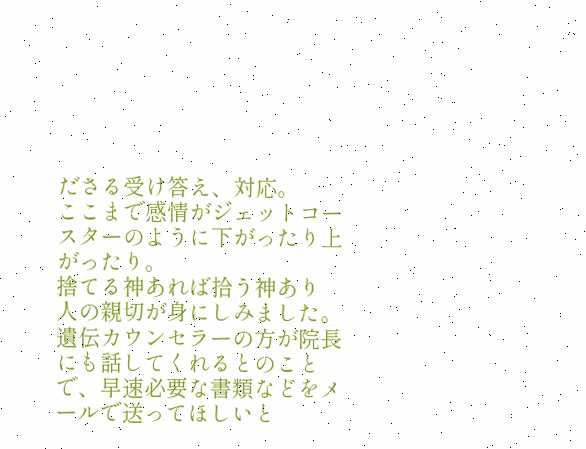ださる受け答え、対応。
ここまで感情がジェットコースターのように下がったり上がったり。
捨てる神あれば拾う神あり
人の親切が身にしみました。
遺伝カウンセラーの方が院長にも話してくれるとのことで、早速必要な書類などをメールで送ってほしいと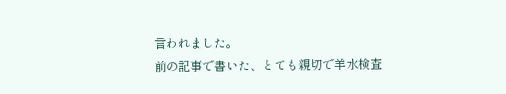言われました。
前の記事で書いた、とても親切で羊水検査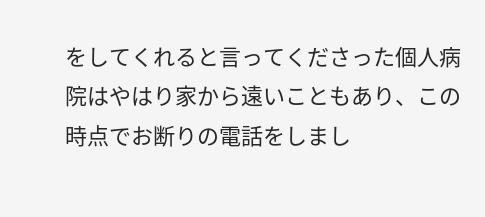をしてくれると言ってくださった個人病院はやはり家から遠いこともあり、この時点でお断りの電話をしまし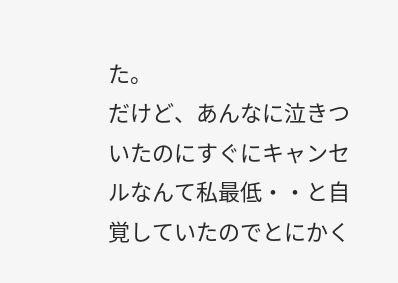た。
だけど、あんなに泣きついたのにすぐにキャンセルなんて私最低・・と自覚していたのでとにかく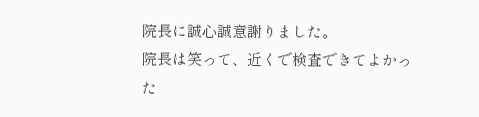院長に誠心誠意謝りました。
院長は笑って、近くで検査できてよかった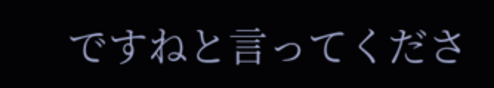ですねと言ってくださ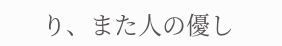り、また人の優し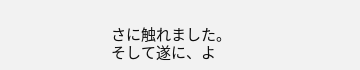さに触れました。
そして遂に、よ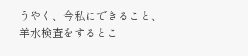うやく、今私にできること、
羊水検査をするとこ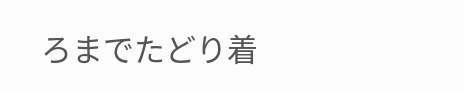ろまでたどり着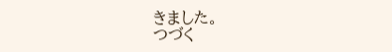きました。
つづく